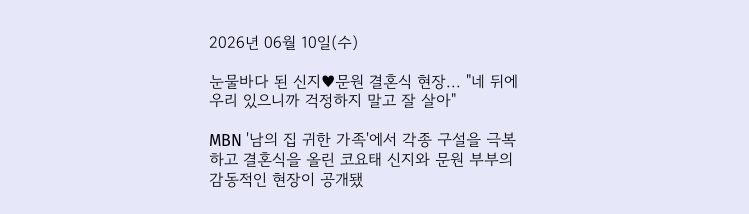2026년 06월 10일(수)

눈물바다 된 신지♥문원 결혼식 현장... "네 뒤에 우리 있으니까 걱정하지 말고 잘 살아"

MBN '남의 집 귀한 가족'에서 각종 구설을 극복하고 결혼식을 올린 코요태 신지와 문원 부부의 감동적인 현장이 공개됐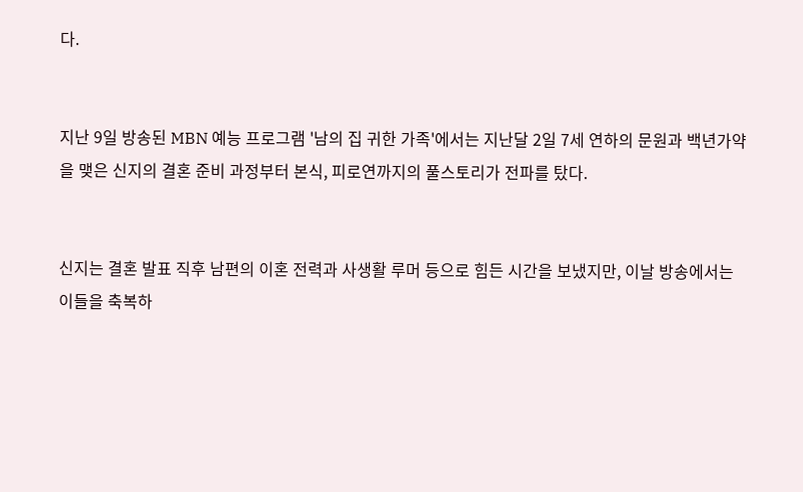다.


지난 9일 방송된 MBN 예능 프로그램 '남의 집 귀한 가족'에서는 지난달 2일 7세 연하의 문원과 백년가약을 맺은 신지의 결혼 준비 과정부터 본식, 피로연까지의 풀스토리가 전파를 탔다.


신지는 결혼 발표 직후 남편의 이혼 전력과 사생활 루머 등으로 힘든 시간을 보냈지만, 이날 방송에서는 이들을 축복하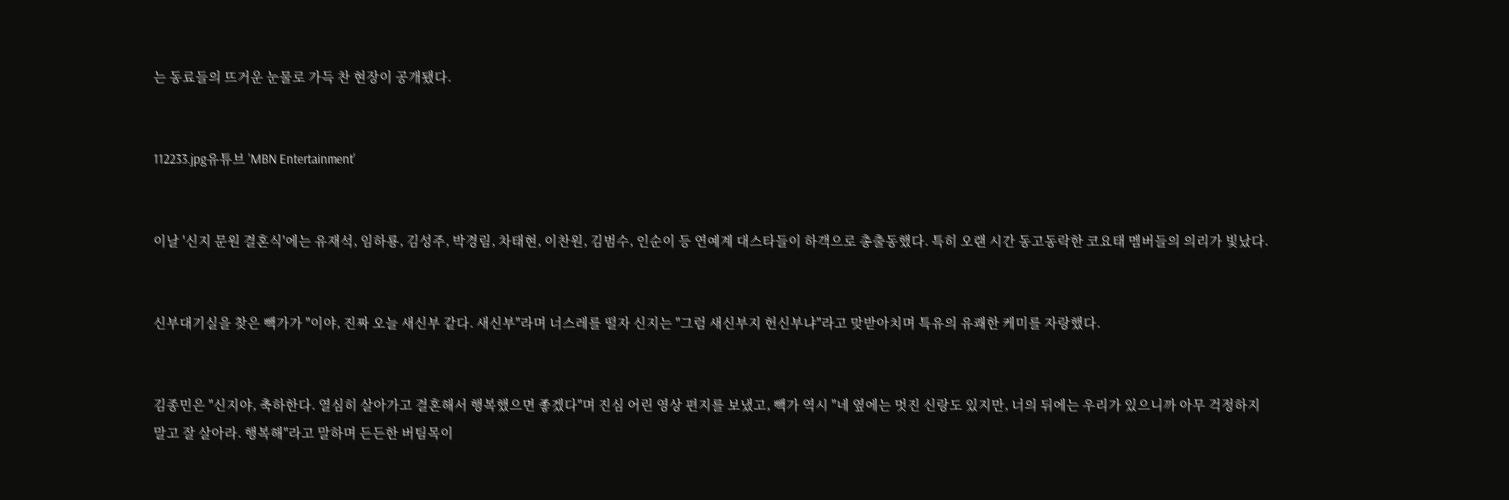는 동료들의 뜨거운 눈물로 가득 찬 현장이 공개됐다.


112233.jpg유튜브 'MBN Entertainment'


이날 '신지 문원 결혼식'에는 유재석, 임하룡, 김성주, 박경림, 차태현, 이찬원, 김범수, 인순이 등 연예계 대스타들이 하객으로 총출동했다. 특히 오랜 시간 동고동락한 코요태 멤버들의 의리가 빛났다.


신부대기실을 찾은 빽가가 "이야, 진짜 오늘 새신부 같다. 새신부"라며 너스레를 떨자 신지는 "그럼 새신부지 헌신부냐"라고 맞받아치며 특유의 유쾌한 케미를 자랑했다.


김종민은 "신지야, 축하한다. 열심히 살아가고 결혼해서 행복했으면 좋겠다"며 진심 어린 영상 편지를 보냈고, 빽가 역시 "네 옆에는 멋진 신랑도 있지만, 너의 뒤에는 우리가 있으니까 아무 걱정하지 말고 잘 살아라. 행복해"라고 말하며 든든한 버팀목이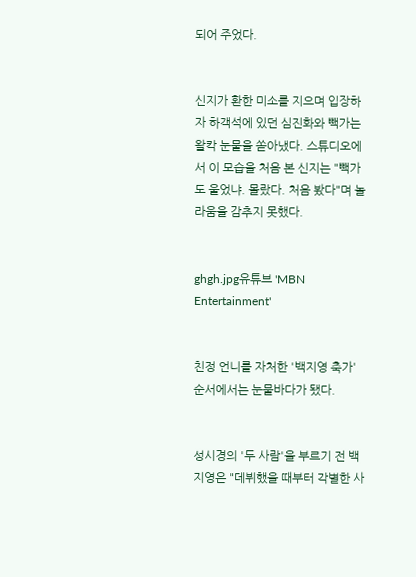되어 주었다.


신지가 환한 미소를 지으며 입장하자 하객석에 있던 심진화와 빽가는 왈칵 눈물을 쏟아냈다. 스튜디오에서 이 모습을 처음 본 신지는 "빽가도 울었냐. 몰랐다. 처음 봤다"며 놀라움을 감추지 못했다.


ghgh.jpg유튜브 'MBN Entertainment'


친정 언니를 자처한 '백지영 축가' 순서에서는 눈물바다가 됐다.


성시경의 '두 사람'을 부르기 전 백지영은 "데뷔했을 때부터 각별한 사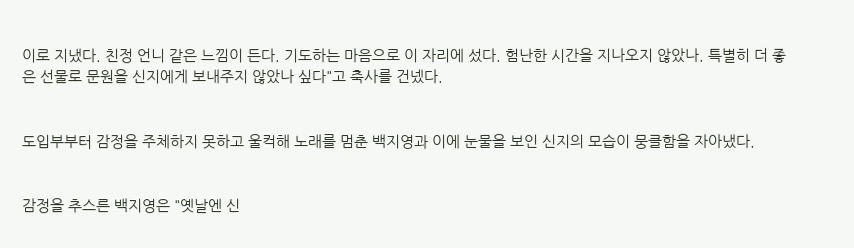이로 지냈다. 친정 언니 같은 느낌이 든다. 기도하는 마음으로 이 자리에 섰다. 험난한 시간을 지나오지 않았나. 특별히 더 좋은 선물로 문원을 신지에게 보내주지 않았나 싶다"고 축사를 건넸다.


도입부부터 감정을 주체하지 못하고 울컥해 노래를 멈춘 백지영과 이에 눈물을 보인 신지의 모습이 뭉클함을 자아냈다.


감정을 추스른 백지영은 "옛날엔 신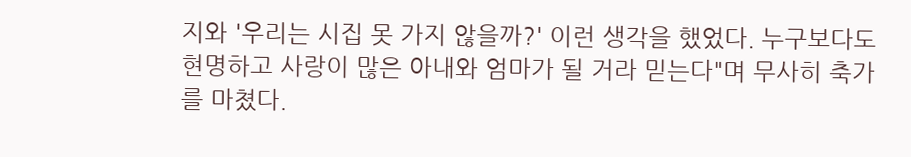지와 '우리는 시집 못 가지 않을까?' 이런 생각을 했었다. 누구보다도 현명하고 사랑이 많은 아내와 엄마가 될 거라 믿는다"며 무사히 축가를 마쳤다.